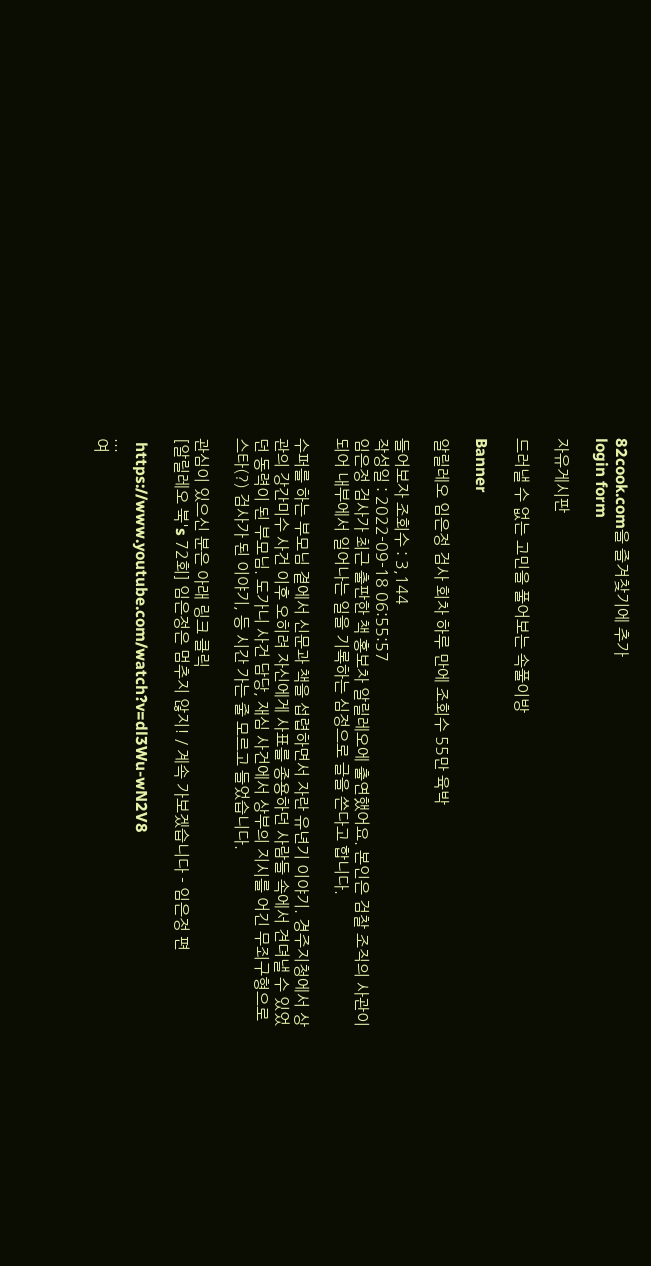82cook.com을 즐겨찾기에 추가
login form

자유게시판

드러낼 수 없는 고민을 풀어보는 속풀이방

Banner

알릴레오 임은정 검사 회차 하루 만에 조회수 55만 육박

들어보자 조회수 : 3,144
작성일 : 2022-09-18 06:55:57
임은정 검사가 최근 출판한 책 홍보차 알릴레오에 출연했어요. 본인은 검찰 조직의 사관이 되어 내부에서 일어나는 일을 기록하는 심정으로 글을 쓴다고 합니다.

수퍼를 하는 부모님 곁에서 신문과 책을 섭렵하면서 자란 유년기 이야기. 경주지청에서 상관의 강간미수 사건 이후 오히려 자신에게 사표를 종용하던 사람들 속에서 견뎌낼 수 있었던 동력이 된 부모님. 도가니 사건 담당, 재심 사건에서 상부의 지시를 어긴 무죄구형으로 스타(?) 검사가 된 이야기, 등 시간 가는 줄 모르고 들었습니다.

관심이 있으신 분은 아래 링크 클릭
[알릴레오 북's 72회] 임은정은 멈추지 않지! / 계속 가보겠습니다 - 임은정 편

 https://www.youtube.com/watch?v=dl3Wu-wN2V8
...
여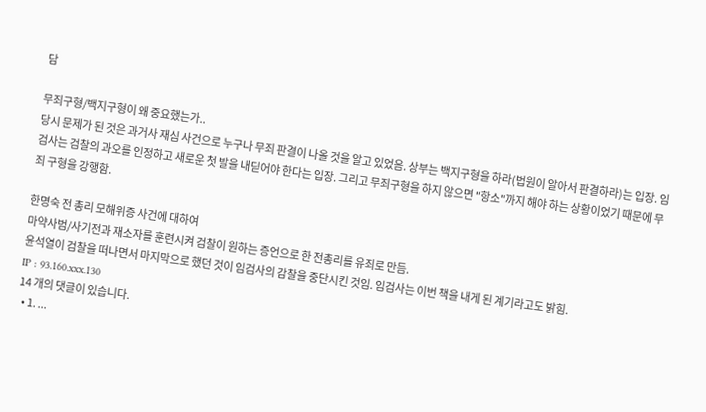담

무죄구형/백지구형이 왜 중요했는가..
당시 문제가 된 것은 과거사 재심 사건으로 누구나 무죄 판결이 나올 것을 알고 있었음. 상부는 백지구형을 하라(법원이 알아서 판결하라)는 입장. 임검사는 검찰의 과오를 인정하고 새로운 첫 발을 내딛어야 한다는 입장. 그리고 무죄구형을 하지 않으면 "항소"까지 해야 하는 상황이었기 때문에 무죄 구형을 강행함.

한명숙 전 총리 모해위증 사건에 대하여
마약사범/사기전과 재소자를 훈련시켜 검찰이 원하는 증언으로 한 전총리를 유죄로 만듬.
윤석열이 검찰을 떠나면서 마지막으로 했던 것이 임검사의 감찰을 중단시킨 것임. 임검사는 이번 책을 내게 된 계기라고도 밝힘.
IP : 93.160.xxx.130
14 개의 댓글이 있습니다.
  • 1. ...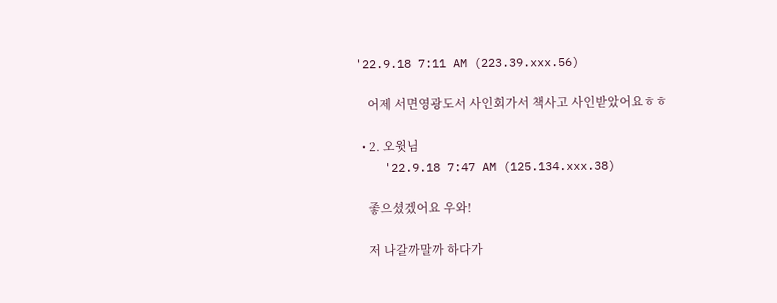'22.9.18 7:11 AM (223.39.xxx.56)

    어제 서면영광도서 사인회가서 책사고 사인받았어요ㅎㅎ

  • 2. 오윗님
    '22.9.18 7:47 AM (125.134.xxx.38)

    좋으셨겠어요 우와!

    저 나갈까말까 하다가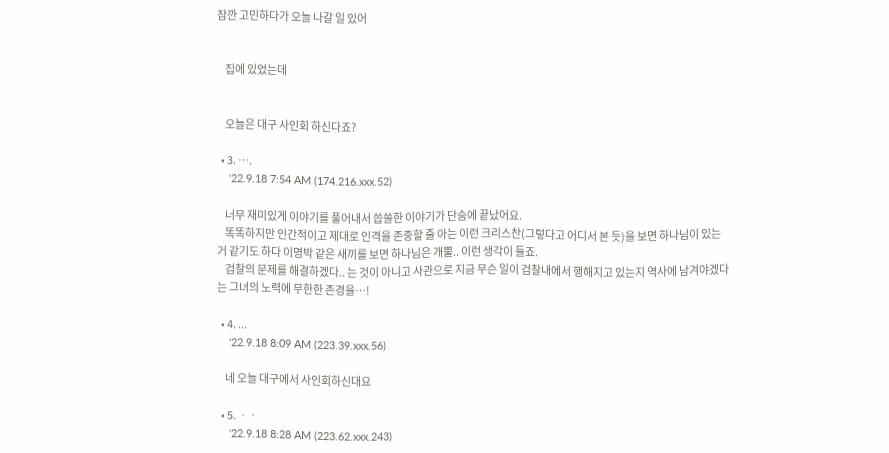잠깐 고민하다가 오늘 나갈 일 있어


    집에 있었는데


    오늘은 대구 사인회 하신다죠?

  • 3. ….
    '22.9.18 7:54 AM (174.216.xxx.52)

    너무 재미있게 이야기를 풀어내서 씁쓸한 이야기가 단숨에 끝났어요.
    똑똑하지만 인간적이고 제대로 인격을 존중할 줄 아는 이런 크리스찬(그렇다고 어디서 본 듯)을 보면 하나님이 있는 거 같기도 하다 이명박 같은 새끼를 보면 하나님은 개뿔.. 이런 생각이 들죠.
    검찰의 문제를 해결하겠다.. 는 것이 아니고 사관으로 지금 무슨 일이 검찰내에서 행해지고 있는지 역사에 남겨야겠다는 그녀의 노력에 무한한 존경을…!

  • 4. ...
    '22.9.18 8:09 AM (223.39.xxx.56)

    네 오늘 대구에서 사인회하신대요

  • 5. ㆍㆍ
    '22.9.18 8:28 AM (223.62.xxx.243)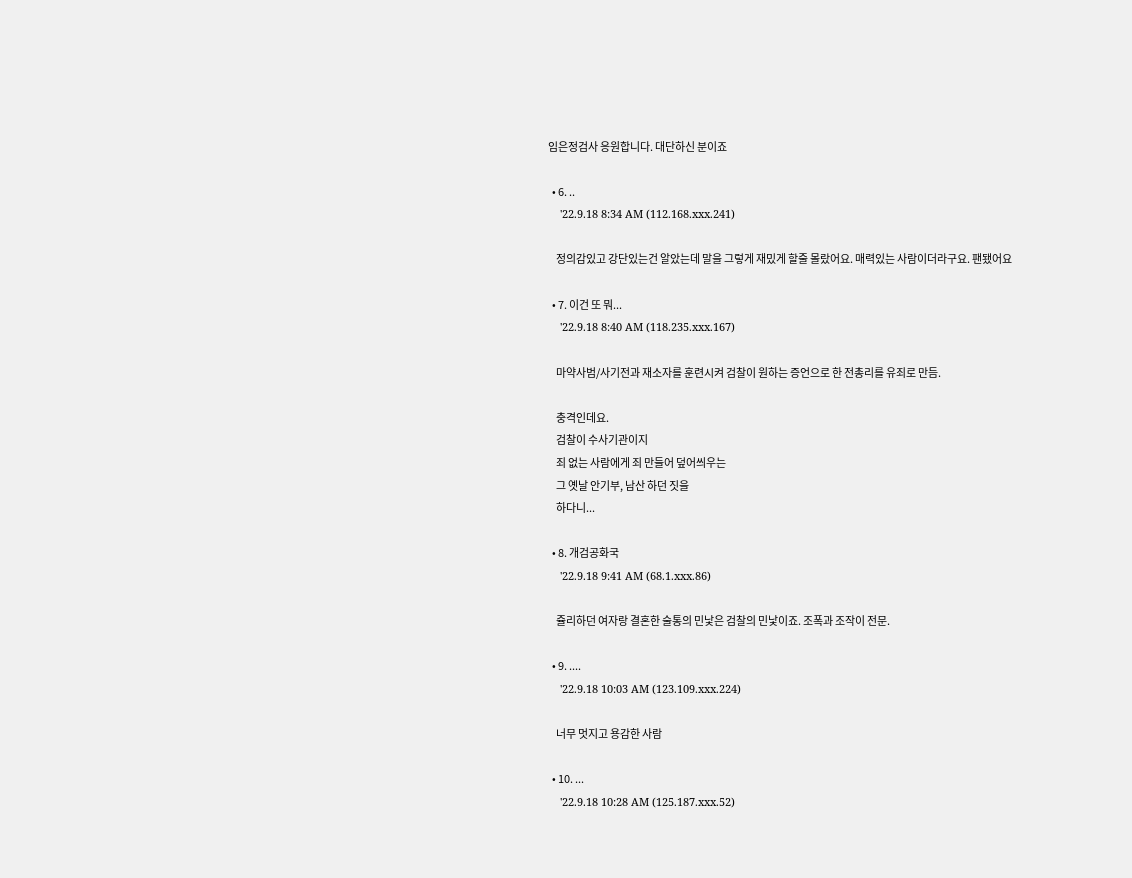임은정검사 응원합니다. 대단하신 분이죠

  • 6. ..
    '22.9.18 8:34 AM (112.168.xxx.241)

    정의감있고 강단있는건 알았는데 말을 그렇게 재밌게 할줄 몰랐어요. 매력있는 사람이더라구요. 팬됐어요

  • 7. 이건 또 뭐...
    '22.9.18 8:40 AM (118.235.xxx.167)

    마약사범/사기전과 재소자를 훈련시켜 검찰이 원하는 증언으로 한 전총리를 유죄로 만듬.

    충격인데요.
    검찰이 수사기관이지
    죄 없는 사람에게 죄 만들어 덮어씌우는
    그 옛날 안기부, 남산 하던 짓을
    하다니...

  • 8. 개검공화국
    '22.9.18 9:41 AM (68.1.xxx.86)

    쥴리하던 여자랑 결혼한 술통의 민낯은 검찰의 민낯이죠. 조폭과 조작이 전문.

  • 9. ....
    '22.9.18 10:03 AM (123.109.xxx.224)

    너무 멋지고 용감한 사람

  • 10. ...
    '22.9.18 10:28 AM (125.187.xxx.52)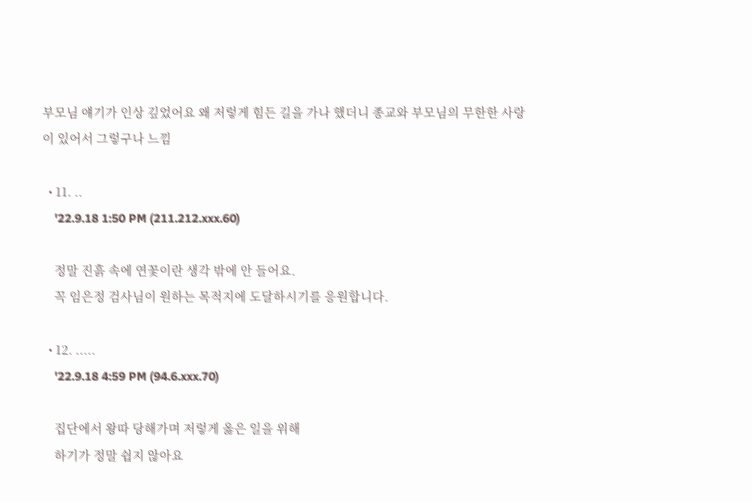부모님 얘기가 인상 깊었어요 왜 저렇게 힘든 길을 가나 했더니 종교와 부모님의 무한한 사랑이 있어서 그렇구나 느낌

  • 11. ..
    '22.9.18 1:50 PM (211.212.xxx.60)

    정말 진흙 속에 연꽃이란 생각 밖에 안 들어요.
    꼭 임은정 검사님이 원하는 목적지에 도달하시기를 응원합니다.

  • 12. .....
    '22.9.18 4:59 PM (94.6.xxx.70)

    집단에서 왕따 당해가며 저렇게 옳은 일을 위해
    하기가 정말 쉽지 않아요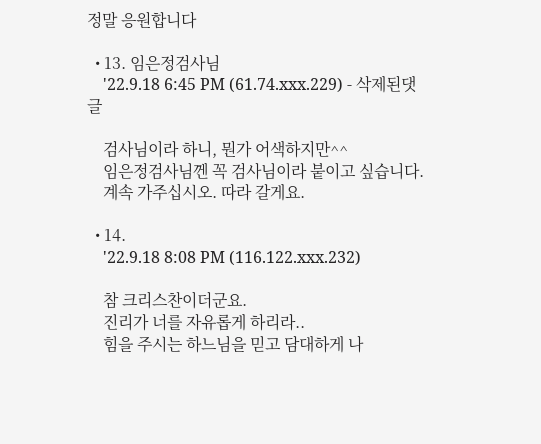정말 응원합니다

  • 13. 임은정검사님
    '22.9.18 6:45 PM (61.74.xxx.229) - 삭제된댓글

    검사님이라 하니, 뭔가 어색하지만^^
    임은정검사님껜 꼭 검사님이라 붙이고 싶습니다.
    계속 가주십시오. 따라 갈게요.

  • 14.
    '22.9.18 8:08 PM (116.122.xxx.232)

    참 크리스찬이더군요.
    진리가 너를 자유롭게 하리라..
    힘을 주시는 하느님을 믿고 담대하게 나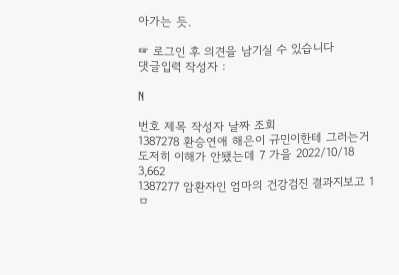아가는 듯.

☞ 로그인 후 의견을 남기실 수 있습니다
댓글입력 작성자 :

N

번호 제목 작성자 날짜 조회
1387278 환승연애 해은이 규민이한테 그러는거 도저히 이해가 안됐는데 7 가을 2022/10/18 3,662
1387277 암환자인 엄마의 건강검진 결과지보고 1 ㅁ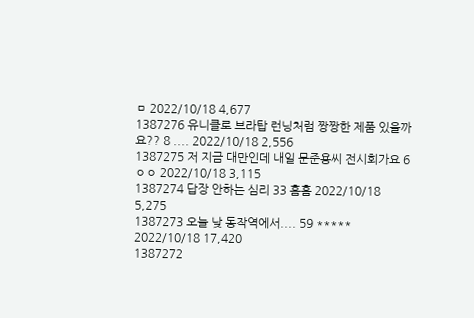ㅁ 2022/10/18 4,677
1387276 유니클로 브라탑 런닝처럼 짱짱한 제품 있을까요?? 8 .... 2022/10/18 2,556
1387275 저 지금 대만인데 내일 문준용씨 전시회가요 6 ㅇㅇ 2022/10/18 3,115
1387274 답장 안하는 심리 33 흠흠 2022/10/18 5,275
1387273 오늘 낮 동작역에서.... 59 ***** 2022/10/18 17,420
1387272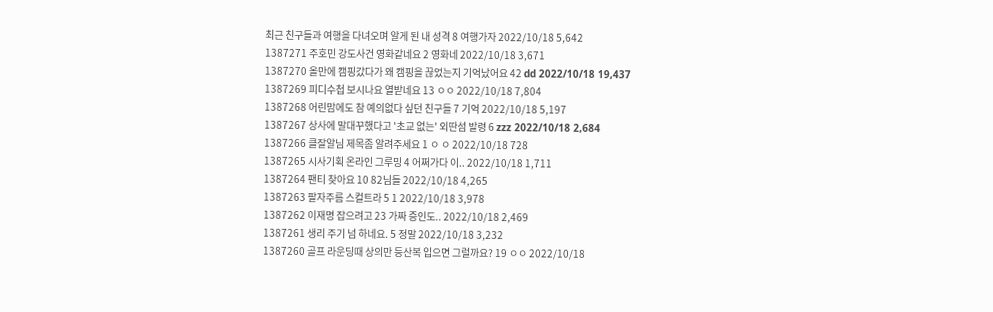최근 친구들과 여행을 다녀오며 알게 된 내 성격 8 여행가자 2022/10/18 5,642
1387271 주호민 강도사건 영화같네요 2 영화네 2022/10/18 3,671
1387270 올만에 캠핑갔다가 왜 캠핑을 끊었는지 기억났어요 42 dd 2022/10/18 19,437
1387269 피디수첩 보시나요 열받네요 13 ㅇㅇ 2022/10/18 7,804
1387268 어린맘에도 참 예의없다 싶던 친구들 7 기억 2022/10/18 5,197
1387267 상사에 말대꾸했다고 '초교 없는' 외딴섬 발령 6 zzz 2022/10/18 2,684
1387266 클잘알님 제목좀 알려주세요 1 ㅇ ㅇ 2022/10/18 728
1387265 시사기획 온라인 그루밍 4 어쩌가다 이.. 2022/10/18 1,711
1387264 팬티 찾아요 10 82님들 2022/10/18 4,265
1387263 팔자주름 스컬트라 5 1 2022/10/18 3,978
1387262 이재명 잡으려고 23 가짜 증인도.. 2022/10/18 2,469
1387261 생리 주기 넘 하네요. 5 정말 2022/10/18 3,232
1387260 골프 라운딩때 상의만 등산복 입으면 그럴까요? 19 ㅇㅇ 2022/10/18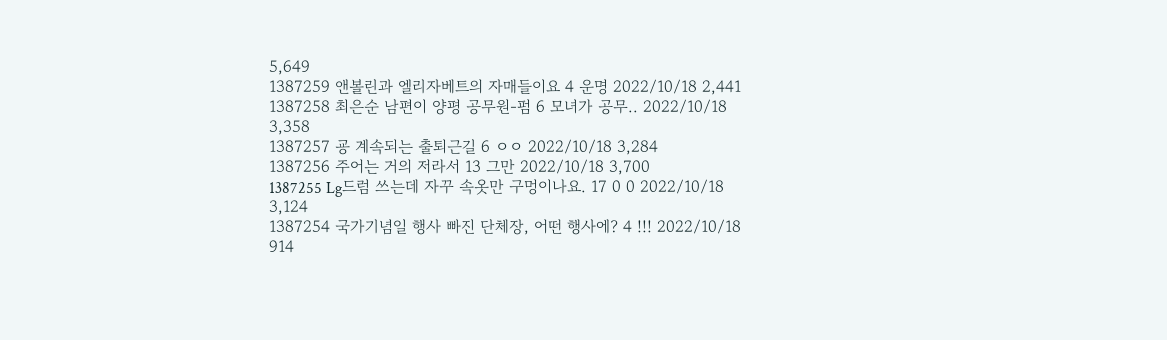5,649
1387259 앤볼린과 엘리자베트의 자매들이요 4 운명 2022/10/18 2,441
1387258 최은순 남편이 양평 공무원-펌 6 모녀가 공무.. 2022/10/18 3,358
1387257 굥 계속되는 출퇴근길 6 ㅇㅇ 2022/10/18 3,284
1387256 주어는 거의 저라서 13 그만 2022/10/18 3,700
1387255 Lg드럼 쓰는데 자꾸 속옷만 구멍이나요. 17 0 0 2022/10/18 3,124
1387254 국가기념일 행사 빠진 단체장, 어떤 행사에? 4 !!! 2022/10/18 914